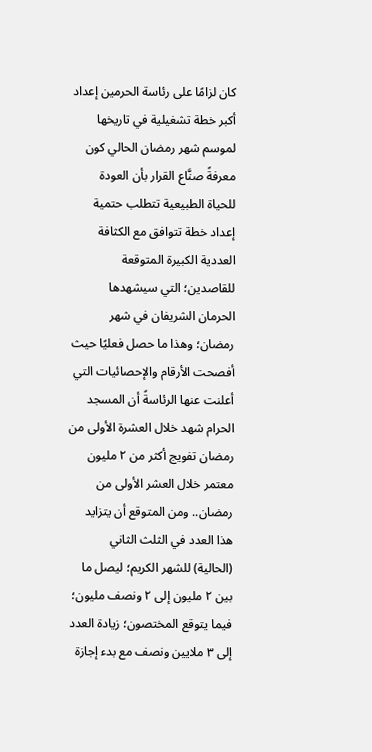كان لزامًا على رئاسة الحرمين إعداد أكبر خطة تشغيلية في تاريخها لموسم شهر رمضان الحالي كون معرفةً صنَّاع القرار بأن العودة للحياة الطبيعية تتطلب حتمية إعداد خطة تتوافق مع الكثافة العددية الكبيرة المتوقعة للقاصدين؛ التي سيشهدها الحرمان الشريفان في شهر رمضان؛ وهذا ما حصل فعليًا حيث أفصحت الأرقام والإحصائيات التي أعلنت عنها الرئاسةً أن المسجد الحرام شهد خلال العشرة الأولى من رمضان تفويج أكثر من ٢ مليون معتمر خلال العشر الأولى من رمضان.. ومن المتوقع أن يتزايد هذا العدد في الثلث الثاني (الحالية) للشهر الكريم؛ ليصل ما بين ٢ مليون إلى ٢ ونصف مليون؛ فيما يتوقع المختصون؛ زيادة العدد إلى ٣ ملايين ونصف مع بدء إجازة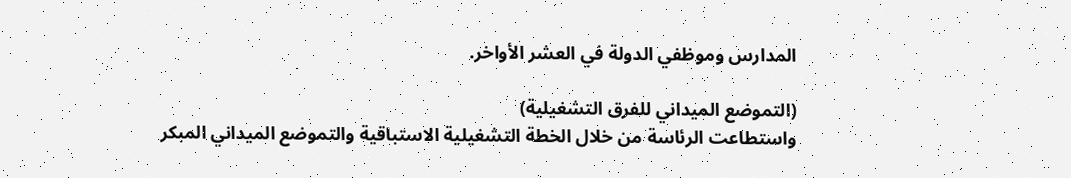المدارس وموظفي الدولة في العشر الأواخر.

(التموضع الميداني للفرق التشغيلية)
واستطاعت الرئاسة من خلال الخطة التشغيلية الاستباقية والتموضع الميداني المبكر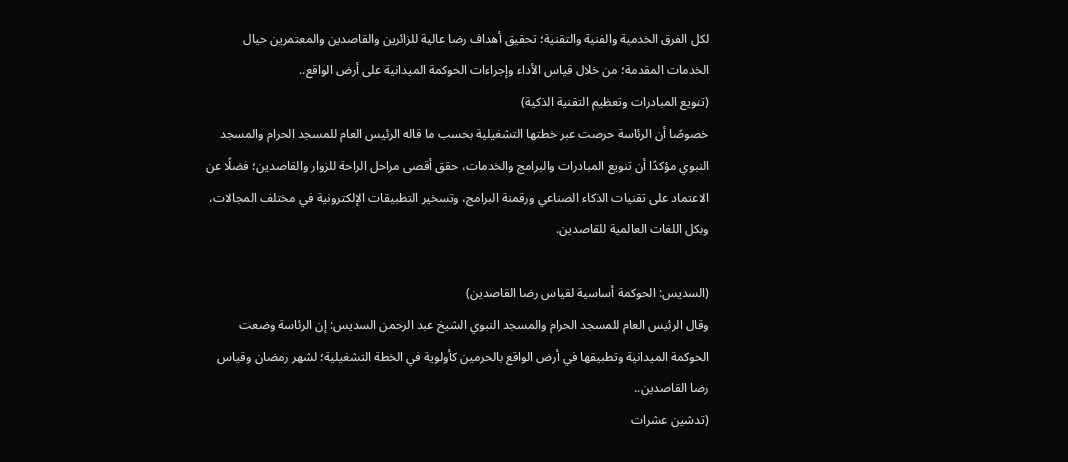لكل الفرق الخدمية والفنية والتقنية؛ تحقيق أهداف رضا عالية للزائرين والقاصدين والمعتمرين حيال الخدمات المقدمة؛ من خلال قياس الأداء وإجراءات الحوكمة الميدانية على أرض الواقع..
(تنويع المبادرات وتعظيم التقنية الذكية)
خصوصًا أن الرئاسة حرصت عبر خطتها التشغيلية بحسب ما قاله الرئيس العام للمسجد الحرام والمسجد النبوي مؤكدًا أن تنويع المبادرات والبرامج والخدمات، حقق أقصى مراحل الراحة للزوار والقاصدين؛ فضلًا عن الاعتماد على تقنيات الذكاء الصناعي ورقمنة البرامج، وتسخير التطبيقات الإلكترونية في مختلف المجالات، وبكل اللغات العالمية للقاصدين.

(السديس: الحوكمة أساسية لقياس رضا القاصدين)
وقال الرئيس العام للمسجد الحرام والمسجد النبوي الشيخ عبد الرحمن السديس: إن الرئاسة وضعت الحوكمة الميدانية وتطبيقها في أرض الواقع بالحرمين كأولوية في الخطة التشغيلية؛ لشهر رمضان وقياس رضا القاصدين..
(تدشين عشرات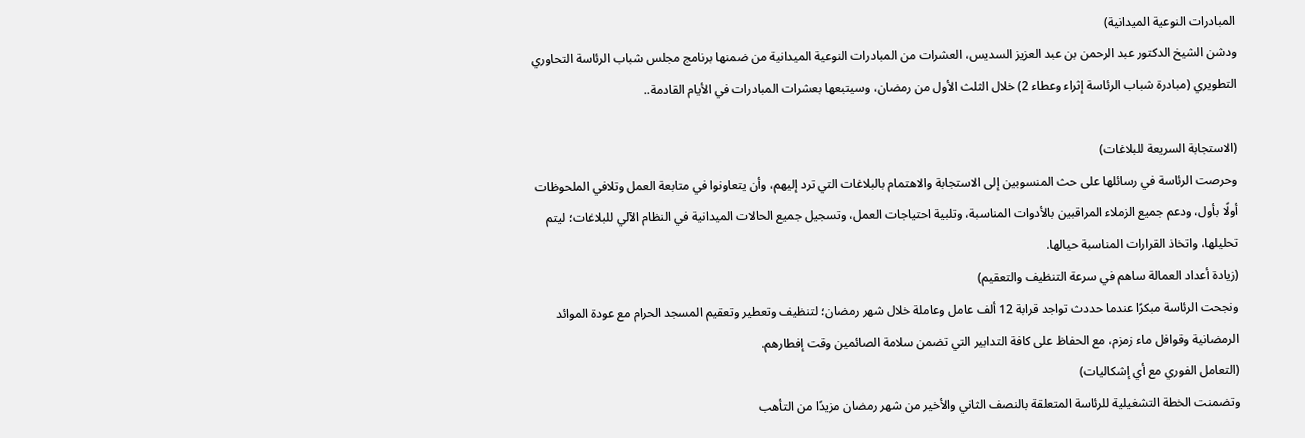المبادرات النوعية الميدانية)
ودشن الشيخ الدكتور عبد الرحمن بن عبد العزيز السديس، العشرات من المبادرات النوعية الميدانية من ضمنها برنامج مجلس شباب الرئاسة التحاوري التطويري (مبادرة شباب الرئاسة إثراء وعطاء 2) خلال الثلث الأول من رمضان، وسيتبعها بعشرات المبادرات في الأيام القادمة..

(الاستجابة السريعة للبلاغات)
وحرصت الرئاسة في رسائلها على حث المنسوبين إلى الاستجابة والاهتمام بالبلاغات التي ترد إليهم، وأن يتعاونوا في متابعة العمل وتلافي الملحوظات أولًا بأول، ودعم جميع الزملاء المراقبين بالأدوات المناسبة، وتلبية احتياجات العمل، وتسجيل جميع الحالات الميدانية في النظام الآلي للبلاغات؛ ليتم تحليلها، واتخاذ القرارات المناسبة حيالها.
(زيادة أعداد العمالة ساهم في سرعة التنظيف والتعقيم)
ونجحت الرئاسة مبكرًا عندما حددث تواجد قرابة 12 ألف عامل وعاملة خلال شهر رمضان؛ لتنظيف وتعطير وتعقيم المسجد الحرام مع عودة الموائد الرمضانية وقوافل ماء زمزم، مع الحفاظ على كافة التدابير التي تضمن سلامة الصائمين وقت إفطارهم.
(التعامل الفوري مع أي إشكاليات)
وتضمنت الخطة التشغيلية للرئاسة المتعلقة بالنصف الثاني والأخير من شهر رمضان مزيدًا من التأهب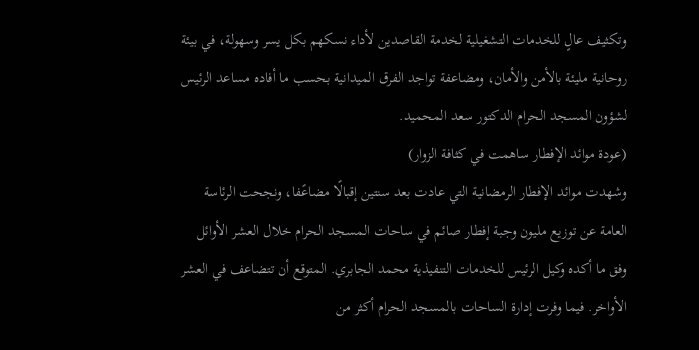وتكثيف عالٍ للخدمات التشغيلية لخدمة القاصدين لأداء نسكهم بكل يسر وسهولة، في بيئة روحانية مليئة بالأمن والأمان، ومضاعفة تواجد الفرق الميدانية بحسب ما أفاده مساعد الرئيس لشؤون المسجد الحرام الدكتور سعد المحميد.
(عودة موائد الإفطار ساهمت في كثافة الزوار)
وشهدت موائد الإفطار الرمضانية التي عادت بعد سنتين إقبالًا مضاعًفا، ونجحت الرئاسة العامة عن توزيع مليون وجبة إفطار صائم في ساحات المسجد الحرام خلال العشر الأوائل وفق ما أكده وكيل الرئيس للخدمات التنفيذية محمد الجابري. المتوقع أن تتضاعف في العشر الأواخر. فيما وفرت إدارة الساحات بالمسجد الحرام أكثر من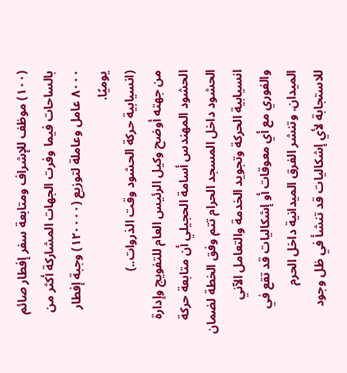(١٠٠) موظف للإشراف ومتابعة سفر إفطار صائم بالساحات فيما وفرت الجهات المشاركة أكثر من ٨٠٠٠ عامل وعاملة لتوزيع (١٢٠٠٠٠) وجبة إفطار يوميًا.
(انسيابية حركة الحشود وقت الذروات..)
من جهته أوضح وكيل الرئيس العام للتفويج وإدارة الحشود المهندس أسامة الحجيلي أن متابعة حركة الحشود داخل المسجد الحرام تتم وفق الخطة لضمان انسيابية الحركة وتجويد الخدمة والتعامل الآني والفوري مع أي معوقات أو إشكاليات قد تقع في الميدان. وتنشر الفرق الميدانية داخل الحرم للاستجابة لأي إشكاليات قد تنشأ في ظل وجود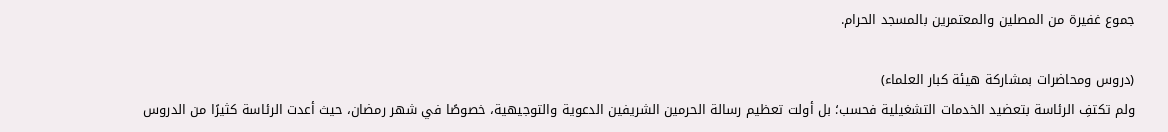جموع غفيرة من المصلين والمعتمرين بالمسجد الحرام.

(دروس ومحاضرات بمشاركة هيئة كبار العلماء)
ولم تكتفِ الرئاسة بتعضيد الخدمات التشغيلية فحسب؛ بل أولت تعظيم رسالة الحرمين الشريفين الدعوية والتوجيهية، خصوصًا في شهر رمضان، حيث أعدت الرئاسة كثيرًا من الدروس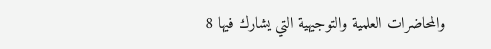والمحاضرات العلمية والتوجيهية التي يشارك فيها 8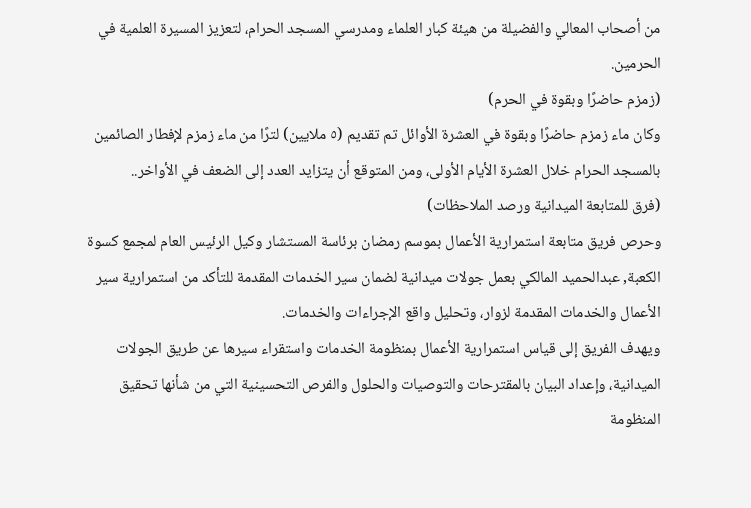من أصحاب المعالي والفضيلة من هيئة كبار العلماء ومدرسي المسجد الحرام، لتعزيز المسيرة العلمية في الحرمين.
(زمزم حاضرًا وبقوة في الحرم)
وكان ماء زمزم حاضرًا وبقوة في العشرة الأوائل تم تقديم (٥ ملايين) لترًا من ماء زمزم لإفطار الصائمين بالمسجد الحرام خلال العشرة الأيام الأولى، ومن المتوقع أن يتزايد العدد إلى الضعف في الأواخر..
(فرق للمتابعة الميدانية ورصد الملاحظات)
وحرص فريق متابعة استمرارية الأعمال بموسم رمضان برئاسة المستشار وكيل الرئيس العام لمجمع كسوة الكعبة, عبدالحميد المالكي بعمل جولات ميدانية لضمان سير الخدمات المقدمة للتأكد من استمرارية سير الأعمال والخدمات المقدمة لزوار، وتحليل واقع الإجراءات والخدمات.
ويهدف الفريق إلى قياس استمرارية الأعمال بمنظومة الخدمات واستقراء سيرها عن طريق الجولات الميدانية، وإعداد البيان بالمقترحات والتوصيات والحلول والفرص التحسينية التي من شأنها تحقيق المنظومة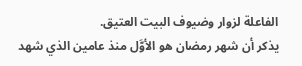الفاعلة لزوار وضيوف البيت العتيق.
يذكر أن شهر رمضان هو الأوَّل منذ عامين الذي شهد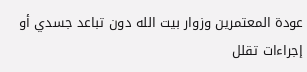عودة المعتمرين وزوار بيت الله دون تباعد جسدي أو إجراءات تقلل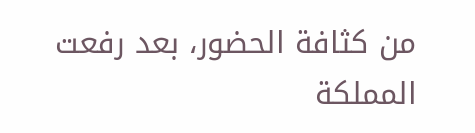من كثافة الحضور، بعد رفعت المملكة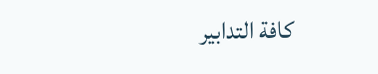كافة التدابير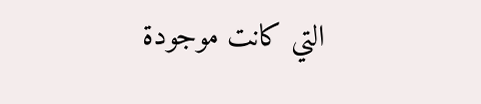التي كانت موجودة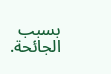بسبب الجائحة.